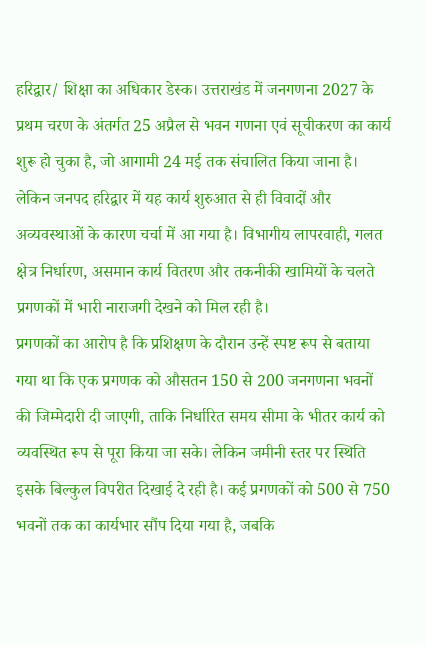हरिद्वार/ शिक्षा का अधिकार डेस्क। उत्तराखंड में जनगणना 2027 के प्रथम चरण के अंतर्गत 25 अप्रैल से भवन गणना एवं सूचीकरण का कार्य शुरू हो चुका है, जो आगामी 24 मई तक संचालित किया जाना है। लेकिन जनपद हरिद्वार में यह कार्य शुरुआत से ही विवादों और अव्यवस्थाओं के कारण चर्चा में आ गया है। विभागीय लापरवाही, गलत क्षेत्र निर्धारण, असमान कार्य वितरण और तकनीकी खामियों के चलते प्रगणकों में भारी नाराजगी देखने को मिल रही है।
प्रगणकों का आरोप है कि प्रशिक्षण के दौरान उन्हें स्पष्ट रूप से बताया गया था कि एक प्रगणक को औसतन 150 से 200 जनगणना भवनों की जिम्मेदारी दी जाएगी, ताकि निर्धारित समय सीमा के भीतर कार्य को व्यवस्थित रूप से पूरा किया जा सके। लेकिन जमीनी स्तर पर स्थिति इसके बिल्कुल विपरीत दिखाई दे रही है। कई प्रगणकों को 500 से 750 भवनों तक का कार्यभार सौंप दिया गया है, जबकि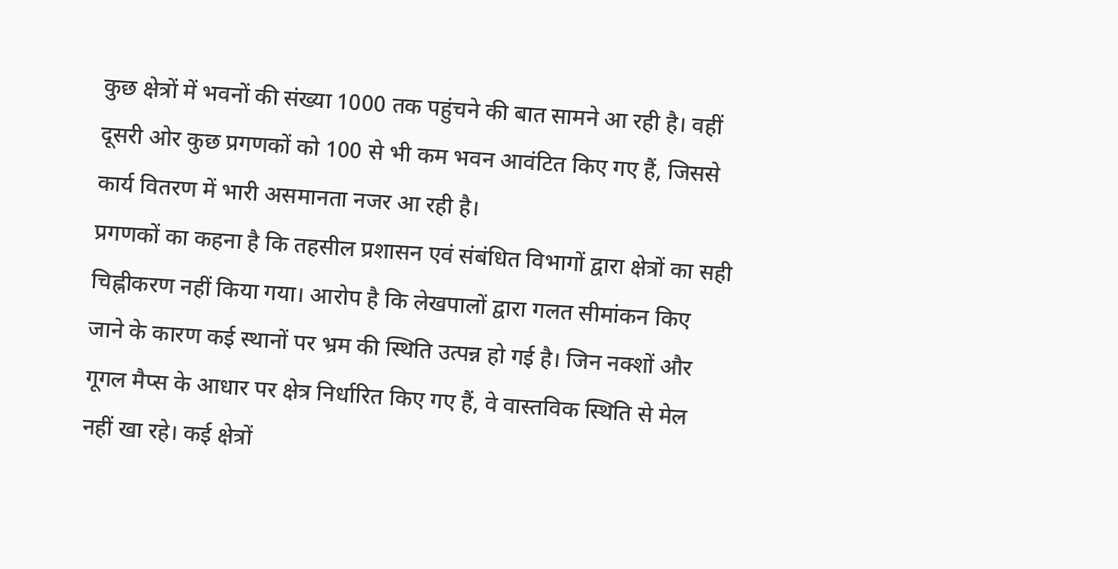कुछ क्षेत्रों में भवनों की संख्या 1000 तक पहुंचने की बात सामने आ रही है। वहीं दूसरी ओर कुछ प्रगणकों को 100 से भी कम भवन आवंटित किए गए हैं, जिससे कार्य वितरण में भारी असमानता नजर आ रही है।
प्रगणकों का कहना है कि तहसील प्रशासन एवं संबंधित विभागों द्वारा क्षेत्रों का सही चिह्नीकरण नहीं किया गया। आरोप है कि लेखपालों द्वारा गलत सीमांकन किए जाने के कारण कई स्थानों पर भ्रम की स्थिति उत्पन्न हो गई है। जिन नक्शों और गूगल मैप्स के आधार पर क्षेत्र निर्धारित किए गए हैं, वे वास्तविक स्थिति से मेल नहीं खा रहे। कई क्षेत्रों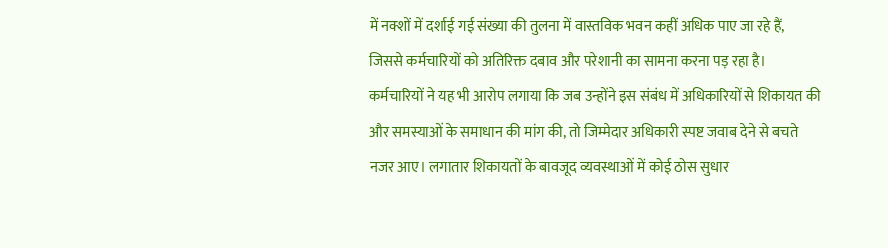में नक्शों में दर्शाई गई संख्या की तुलना में वास्तविक भवन कहीं अधिक पाए जा रहे हैं, जिससे कर्मचारियों को अतिरिक्त दबाव और परेशानी का सामना करना पड़ रहा है।
कर्मचारियों ने यह भी आरोप लगाया कि जब उन्होंने इस संबंध में अधिकारियों से शिकायत की और समस्याओं के समाधान की मांग की, तो जिम्मेदार अधिकारी स्पष्ट जवाब देने से बचते नजर आए। लगातार शिकायतों के बावजूद व्यवस्थाओं में कोई ठोस सुधार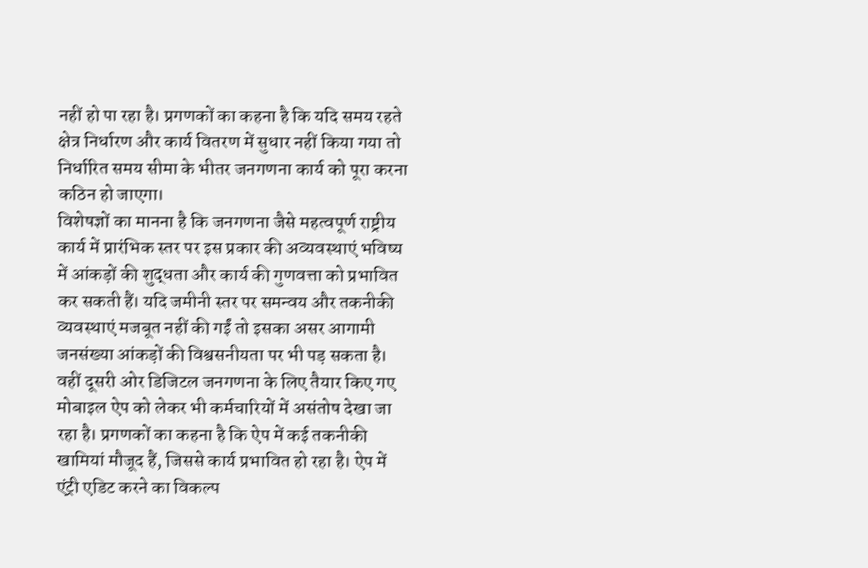नहीं हो पा रहा है। प्रगणकों का कहना है कि यदि समय रहते क्षेत्र निर्धारण और कार्य वितरण में सुधार नहीं किया गया तो निर्धारित समय सीमा के भीतर जनगणना कार्य को पूरा करना कठिन हो जाएगा।
विशेषज्ञों का मानना है कि जनगणना जैसे महत्वपूर्ण राष्ट्रीय कार्य में प्रारंभिक स्तर पर इस प्रकार की अव्यवस्थाएं भविष्य में आंकड़ों की शुद्धता और कार्य की गुणवत्ता को प्रभावित कर सकती हैं। यदि जमीनी स्तर पर समन्वय और तकनीकी व्यवस्थाएं मजबूत नहीं की गईं तो इसका असर आगामी जनसंख्या आंकड़ों की विश्वसनीयता पर भी पड़ सकता है।
वहीं दूसरी ओर डिजिटल जनगणना के लिए तैयार किए गए मोबाइल ऐप को लेकर भी कर्मचारियों में असंतोष देखा जा रहा है। प्रगणकों का कहना है कि ऐप में कई तकनीकी खामियां मौजूद हैं, जिससे कार्य प्रभावित हो रहा है। ऐप में एंट्री एडिट करने का विकल्प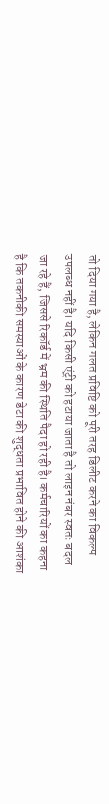तो दिया गया है, लेकिन गलत प्रविष्टि को पूरी तरह डिलीट करने का विकल्प उपलब्ध नहीं है। यदि किसी एंट्री को हटाया जाता है तो लाइन नंबर स्वतः बदल जा रहे हैं, जिससे रिकॉर्ड में भ्रम की स्थिति पैदा हो रही है। कर्मचारियों का कहना है कि तकनीकी समस्याओं के कारण डेटा की शुद्धता प्रभावित होने की आशंका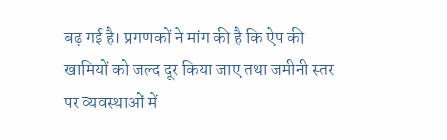बढ़ गई है। प्रगणकों ने मांग की है कि ऐप की खामियों को जल्द दूर किया जाए तथा जमीनी स्तर पर व्यवस्थाओं में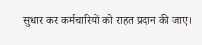सुधार कर कर्मचारियों को राहत प्रदान की जाए।